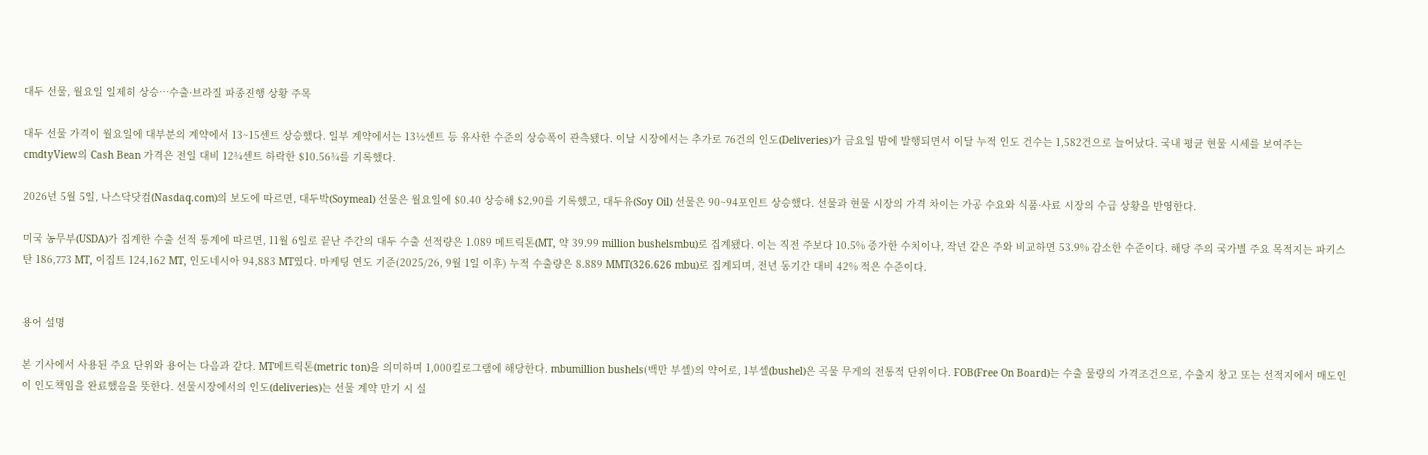대두 선물, 월요일 일제히 상승…수출·브라질 파종진행 상황 주목

대두 선물 가격이 월요일에 대부분의 계약에서 13~15센트 상승했다. 일부 계약에서는 13½센트 등 유사한 수준의 상승폭이 관측됐다. 이날 시장에서는 추가로 76건의 인도(Deliveries)가 금요일 밤에 발행되면서 이달 누적 인도 건수는 1,582건으로 늘어났다. 국내 평균 현물 시세를 보여주는 cmdtyView의 Cash Bean 가격은 전일 대비 12¾센트 하락한 $10.56¾를 기록했다.

2026년 5월 5일, 나스닥닷컴(Nasdaq.com)의 보도에 따르면, 대두박(Soymeal) 선물은 월요일에 $0.40 상승해 $2.90를 기록했고, 대두유(Soy Oil) 선물은 90~94포인트 상승했다. 선물과 현물 시장의 가격 차이는 가공 수요와 식품·사료 시장의 수급 상황을 반영한다.

미국 농무부(USDA)가 집계한 수출 선적 통계에 따르면, 11월 6일로 끝난 주간의 대두 수출 선적량은 1.089 메트릭톤(MT, 약 39.99 million bushelsmbu)로 집계됐다. 이는 직전 주보다 10.5% 증가한 수치이나, 작년 같은 주와 비교하면 53.9% 감소한 수준이다. 해당 주의 국가별 주요 목적지는 파키스탄 186,773 MT, 이집트 124,162 MT, 인도네시아 94,883 MT였다. 마케팅 연도 기준(2025/26, 9월 1일 이후) 누적 수출량은 8.889 MMT(326.626 mbu)로 집계되며, 전년 동기간 대비 42% 적은 수준이다.


용어 설명

본 기사에서 사용된 주요 단위와 용어는 다음과 같다. MT메트릭톤(metric ton)을 의미하며 1,000킬로그램에 해당한다. mbumillion bushels(백만 부셸)의 약어로, 1부셸(bushel)은 곡물 무게의 전통적 단위이다. FOB(Free On Board)는 수출 물량의 가격조건으로, 수출지 창고 또는 선적지에서 매도인이 인도책임을 완료했음을 뜻한다. 선물시장에서의 인도(deliveries)는 선물 계약 만기 시 실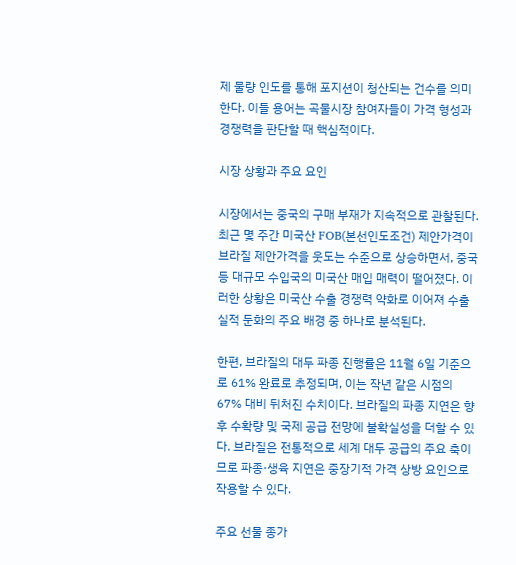제 물량 인도를 통해 포지션이 청산되는 건수를 의미한다. 이들 용어는 곡물시장 참여자들이 가격 형성과 경쟁력을 판단할 때 핵심적이다.

시장 상황과 주요 요인

시장에서는 중국의 구매 부재가 지속적으로 관찰된다. 최근 몇 주간 미국산 FOB(본선인도조건) 제안가격이 브라질 제안가격을 웃도는 수준으로 상승하면서, 중국 등 대규모 수입국의 미국산 매입 매력이 떨어졌다. 이러한 상황은 미국산 수출 경쟁력 약화로 이어져 수출 실적 둔화의 주요 배경 중 하나로 분석된다.

한편, 브라질의 대두 파종 진행률은 11월 6일 기준으로 61% 완료로 추정되며, 이는 작년 같은 시점의 67% 대비 뒤처진 수치이다. 브라질의 파종 지연은 향후 수확량 및 국제 공급 전망에 불확실성을 더할 수 있다. 브라질은 전통적으로 세계 대두 공급의 주요 축이므로 파종·생육 지연은 중장기적 가격 상방 요인으로 작용할 수 있다.

주요 선물 종가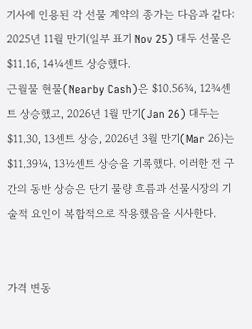기사에 인용된 각 선물 계약의 종가는 다음과 같다:
2025년 11월 만기(일부 표기 Nov 25) 대두 선물은 $11.16, 14¼센트 상승했다.
근월물 현물(Nearby Cash)은 $10.56¾, 12¾센트 상승했고, 2026년 1월 만기(Jan 26) 대두는 $11.30, 13센트 상승, 2026년 3월 만기(Mar 26)는 $11.39¼, 13½센트 상승을 기록했다. 이러한 전 구간의 동반 상승은 단기 물량 흐름과 선물시장의 기술적 요인이 복합적으로 작용했음을 시사한다.


가격 변동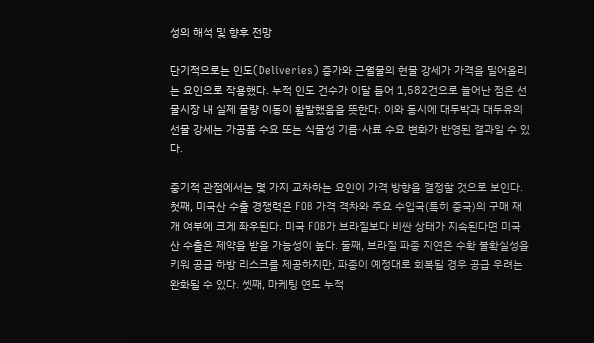성의 해석 및 향후 전망

단기적으로는 인도(Deliveries) 증가와 근월물의 현물 강세가 가격을 밀어올리는 요인으로 작용했다. 누적 인도 건수가 이달 들어 1,582건으로 늘어난 점은 선물시장 내 실제 물량 이동이 활발했음을 뜻한다. 이와 동시에 대두박과 대두유의 선물 강세는 가공품 수요 또는 식물성 기름·사료 수요 변화가 반영된 결과일 수 있다.

중기적 관점에서는 몇 가지 교차하는 요인이 가격 방향을 결정할 것으로 보인다. 첫째, 미국산 수출 경쟁력은 FOB 가격 격차와 주요 수입국(특히 중국)의 구매 재개 여부에 크게 좌우된다. 미국 FOB가 브라질보다 비싼 상태가 지속된다면 미국산 수출은 제약을 받을 가능성이 높다. 둘째, 브라질 파종 지연은 수확 불확실성을 키워 공급 하방 리스크를 제공하지만, 파종이 예정대로 회복될 경우 공급 우려는 완화될 수 있다. 셋째, 마케팅 연도 누적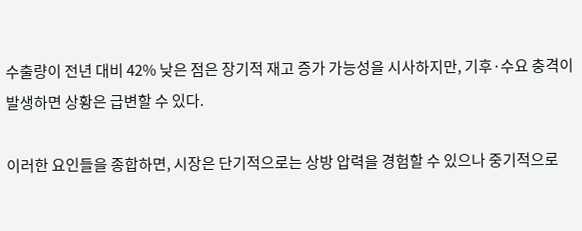수출량이 전년 대비 42% 낮은 점은 장기적 재고 증가 가능성을 시사하지만, 기후·수요 충격이 발생하면 상황은 급변할 수 있다.

이러한 요인들을 종합하면, 시장은 단기적으로는 상방 압력을 경험할 수 있으나 중기적으로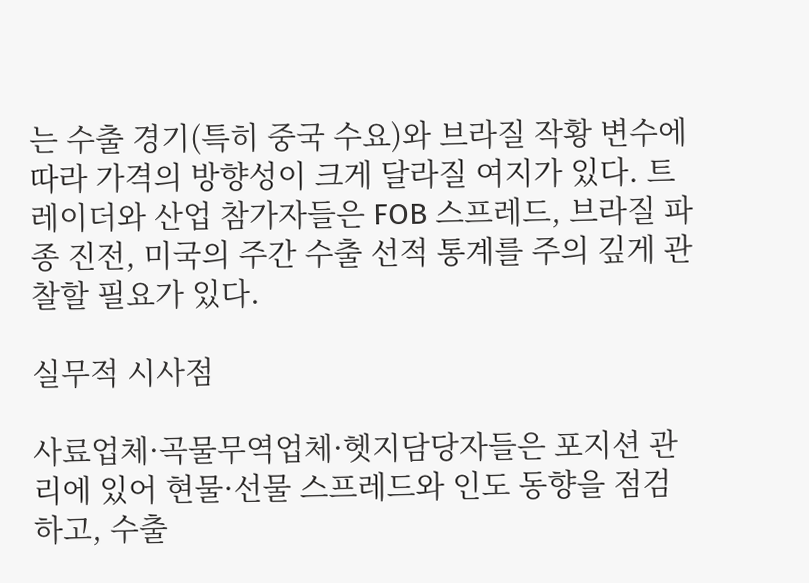는 수출 경기(특히 중국 수요)와 브라질 작황 변수에 따라 가격의 방향성이 크게 달라질 여지가 있다. 트레이더와 산업 참가자들은 FOB 스프레드, 브라질 파종 진전, 미국의 주간 수출 선적 통계를 주의 깊게 관찰할 필요가 있다.

실무적 시사점

사료업체·곡물무역업체·헷지담당자들은 포지션 관리에 있어 현물·선물 스프레드와 인도 동향을 점검하고, 수출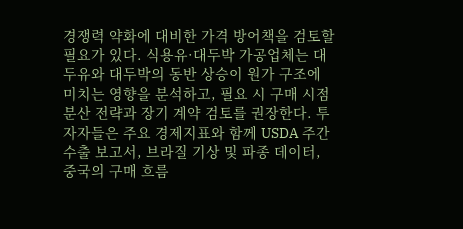경쟁력 약화에 대비한 가격 방어책을 검토할 필요가 있다. 식용유·대두박 가공업체는 대두유와 대두박의 동반 상승이 원가 구조에 미치는 영향을 분석하고, 필요 시 구매 시점 분산 전략과 장기 계약 검토를 권장한다. 투자자들은 주요 경제지표와 함께 USDA 주간 수출 보고서, 브라질 기상 및 파종 데이터, 중국의 구매 흐름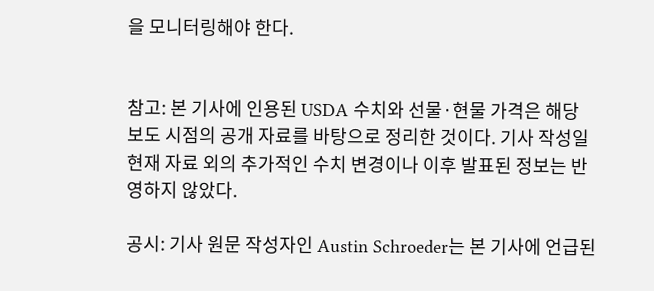을 모니터링해야 한다.


참고: 본 기사에 인용된 USDA 수치와 선물·현물 가격은 해당 보도 시점의 공개 자료를 바탕으로 정리한 것이다. 기사 작성일 현재 자료 외의 추가적인 수치 변경이나 이후 발표된 정보는 반영하지 않았다.

공시: 기사 원문 작성자인 Austin Schroeder는 본 기사에 언급된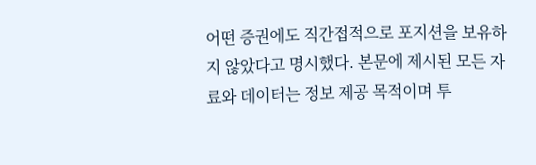어떤 증권에도 직간접적으로 포지션을 보유하지 않았다고 명시했다. 본문에 제시된 모든 자료와 데이터는 정보 제공 목적이며 투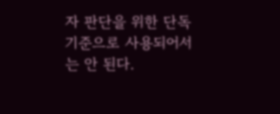자 판단을 위한 단독 기준으로 사용되어서는 안 된다.